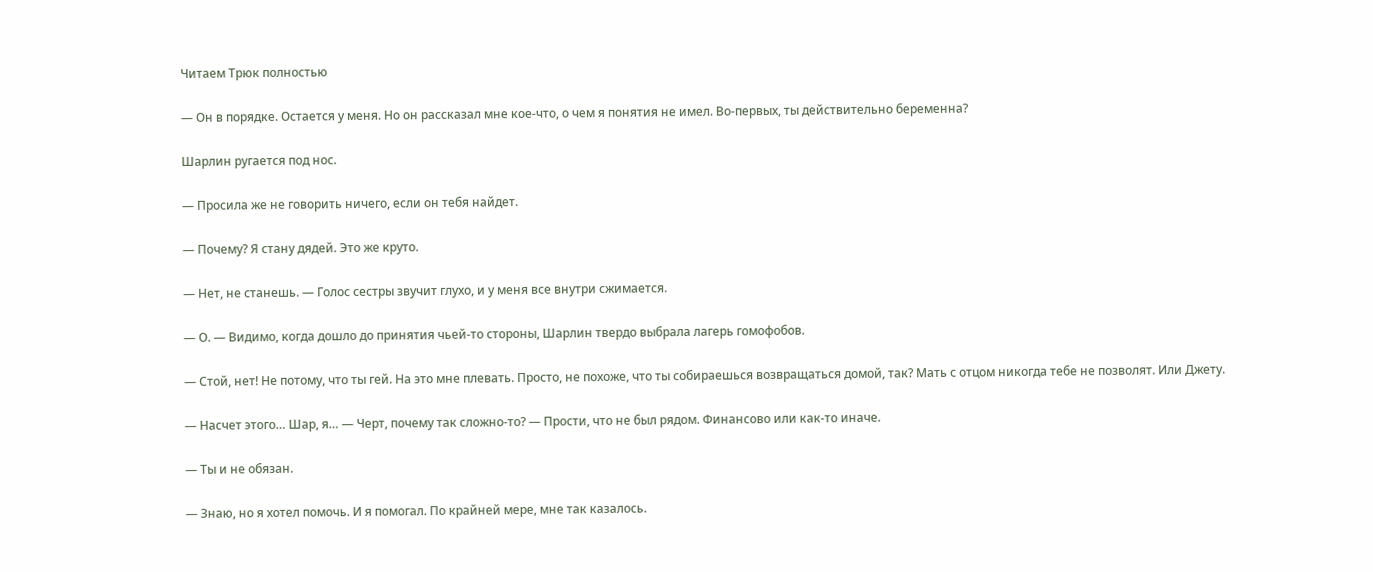Читаем Трюк полностью

— Он в порядке. Остается у меня. Но он рассказал мне кое-что, о чем я понятия не имел. Во-первых, ты действительно беременна?

Шарлин ругается под нос.

— Просила же не говорить ничего, если он тебя найдет.

— Почему? Я стану дядей. Это же круто.

— Нет, не станешь. — Голос сестры звучит глухо, и у меня все внутри сжимается.

— О. — Видимо, когда дошло до принятия чьей-то стороны, Шарлин твердо выбрала лагерь гомофобов.

— Стой, нет! Не потому, что ты гей. На это мне плевать. Просто, не похоже, что ты собираешься возвращаться домой, так? Мать с отцом никогда тебе не позволят. Или Джету.

— Насчет этого… Шар, я… — Черт, почему так сложно-то? — Прости, что не был рядом. Финансово или как-то иначе.

— Ты и не обязан.

— Знаю, но я хотел помочь. И я помогал. По крайней мере, мне так казалось.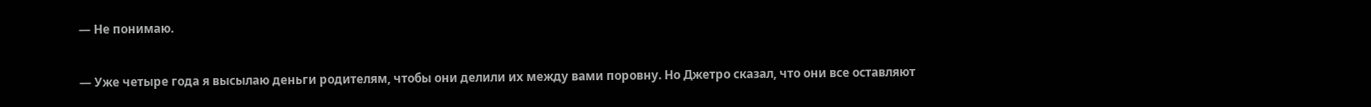— Не понимаю.

— Уже четыре года я высылаю деньги родителям, чтобы они делили их между вами поровну. Но Джетро сказал, что они все оставляют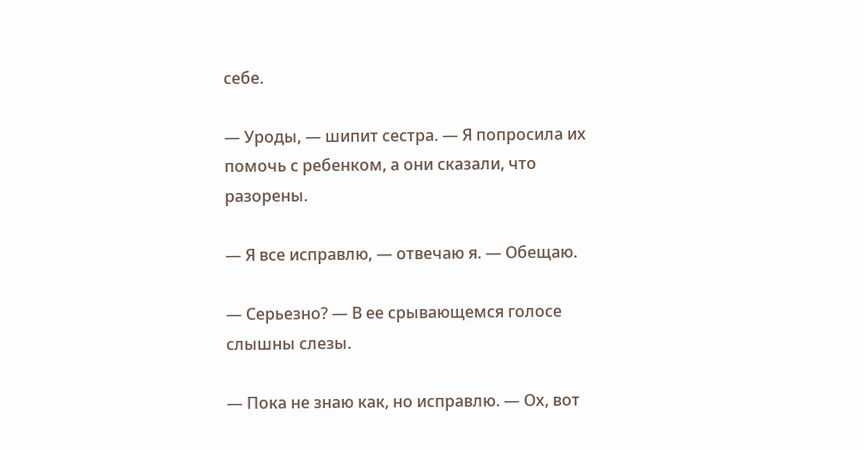себе.

— Уроды, — шипит сестра. — Я попросила их помочь с ребенком, а они сказали, что разорены.

— Я все исправлю, — отвечаю я. — Обещаю.

— Серьезно? — В ее срывающемся голосе слышны слезы.

— Пока не знаю как, но исправлю. — Ох, вот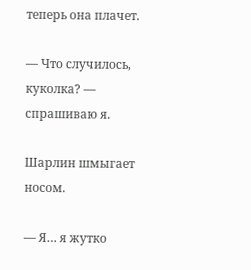теперь она плачет.

— Что случилось, куколка? — спрашиваю я.

Шарлин шмыгает носом.

— Я… я жутко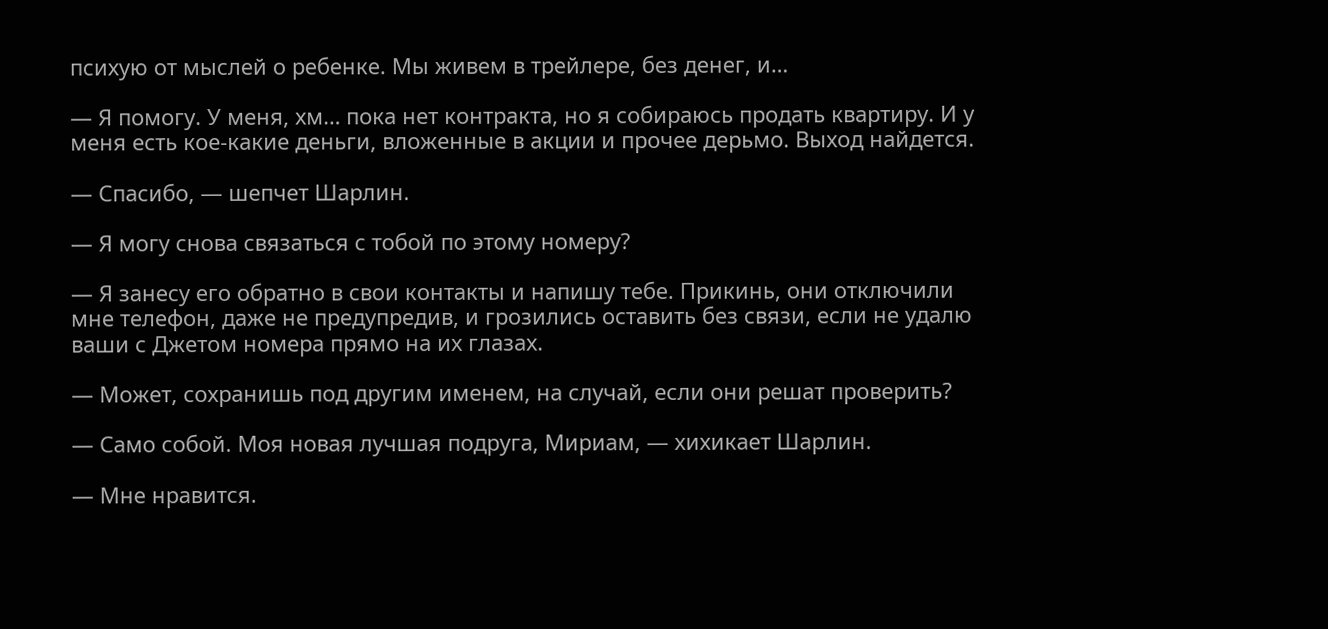психую от мыслей о ребенке. Мы живем в трейлере, без денег, и…

— Я помогу. У меня, хм… пока нет контракта, но я собираюсь продать квартиру. И у меня есть кое-какие деньги, вложенные в акции и прочее дерьмо. Выход найдется.

— Спасибо, — шепчет Шарлин.

— Я могу снова связаться с тобой по этому номеру?

— Я занесу его обратно в свои контакты и напишу тебе. Прикинь, они отключили мне телефон, даже не предупредив, и грозились оставить без связи, если не удалю ваши с Джетом номера прямо на их глазах.

— Может, сохранишь под другим именем, на случай, если они решат проверить?

— Само собой. Моя новая лучшая подруга, Мириам, — хихикает Шарлин.

— Мне нравится.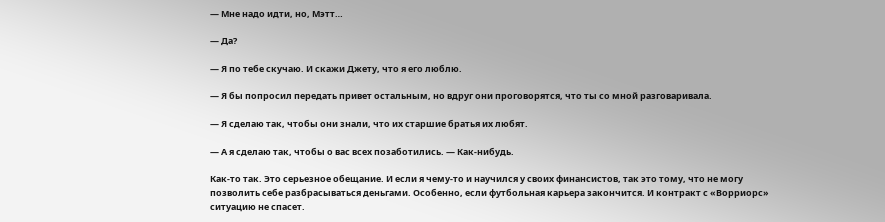— Мне надо идти, но, Мэтт…

— Да?

— Я по тебе скучаю. И скажи Джету, что я его люблю.

— Я бы попросил передать привет остальным, но вдруг они проговорятся, что ты со мной разговаривала.

— Я сделаю так, чтобы они знали, что их старшие братья их любят.

— А я сделаю так, чтобы о вас всех позаботились. — Как-нибудь.

Как-то так. Это серьезное обещание. И если я чему-то и научился у своих финансистов, так это тому, что не могу позволить себе разбрасываться деньгами. Особенно, если футбольная карьера закончится. И контракт с «Ворриорс» ситуацию не спасет.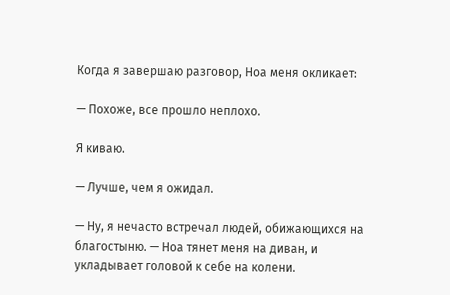Когда я завершаю разговор, Ноа меня окликает:

— Похоже, все прошло неплохо.

Я киваю.

— Лучше, чем я ожидал.

— Ну, я нечасто встречал людей, обижающихся на благостыню. — Ноа тянет меня на диван, и укладывает головой к себе на колени.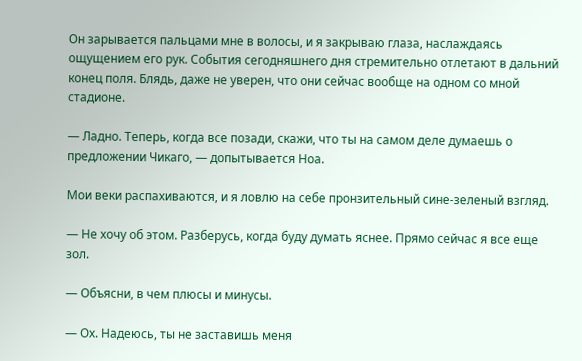Он зарывается пальцами мне в волосы, и я закрываю глаза, наслаждаясь ощущением его рук. События сегодняшнего дня стремительно отлетают в дальний конец поля. Блядь, даже не уверен, что они сейчас вообще на одном со мной стадионе.

— Ладно. Теперь, когда все позади, скажи, что ты на самом деле думаешь о предложении Чикаго, — допытывается Ноа.

Мои веки распахиваются, и я ловлю на себе пронзительный сине-зеленый взгляд.

— Не хочу об этом. Разберусь, когда буду думать яснее. Прямо сейчас я все еще зол.

— Объясни, в чем плюсы и минусы.

— Ох. Надеюсь, ты не заставишь меня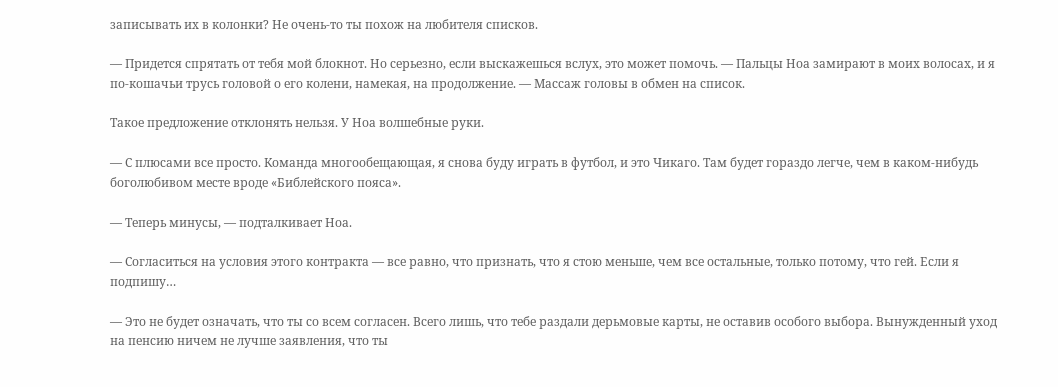записывать их в колонки? Не очень-то ты похож на любителя списков.

— Придется спрятать от тебя мой блокнот. Но серьезно, если выскажешься вслух, это может помочь. — Пальцы Ноа замирают в моих волосах, и я по-кошачьи трусь головой о его колени, намекая, на продолжение. — Массаж головы в обмен на список.

Такое предложение отклонять нельзя. У Ноа волшебные руки.

— С плюсами все просто. Команда многообещающая, я снова буду играть в футбол, и это Чикаго. Там будет гораздо легче, чем в каком-нибудь боголюбивом месте вроде «Библейского пояса».

— Теперь минусы, — подталкивает Ноа.

— Согласиться на условия этого контракта — все равно, что признать, что я стою меньше, чем все остальные, только потому, что гей. Если я подпишу…

— Это не будет означать, что ты со всем согласен. Всего лишь, что тебе раздали дерьмовые карты, не оставив особого выбора. Вынужденный уход на пенсию ничем не лучше заявления, что ты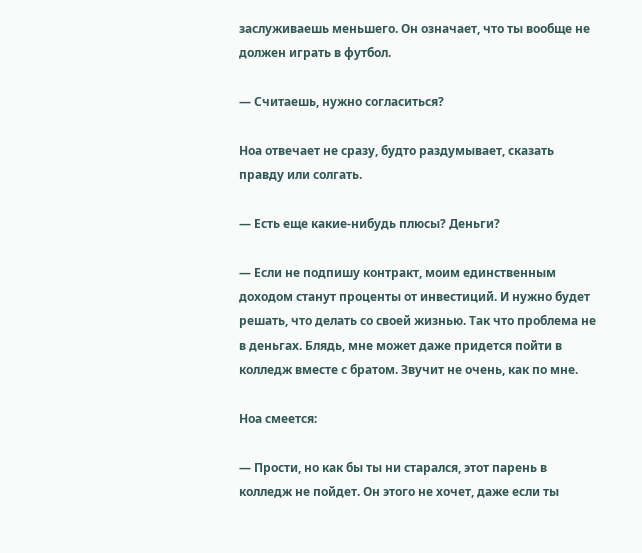заслуживаешь меньшего. Он означает, что ты вообще не должен играть в футбол.

— Считаешь, нужно согласиться?

Ноа отвечает не сразу, будто раздумывает, сказать правду или солгать.

— Есть еще какие-нибудь плюсы? Деньги?

— Если не подпишу контракт, моим единственным доходом станут проценты от инвестиций. И нужно будет решать, что делать со своей жизнью. Так что проблема не в деньгах. Блядь, мне может даже придется пойти в колледж вместе с братом. Звучит не очень, как по мне.

Ноа смеется:

— Прости, но как бы ты ни старался, этот парень в колледж не пойдет. Он этого не хочет, даже если ты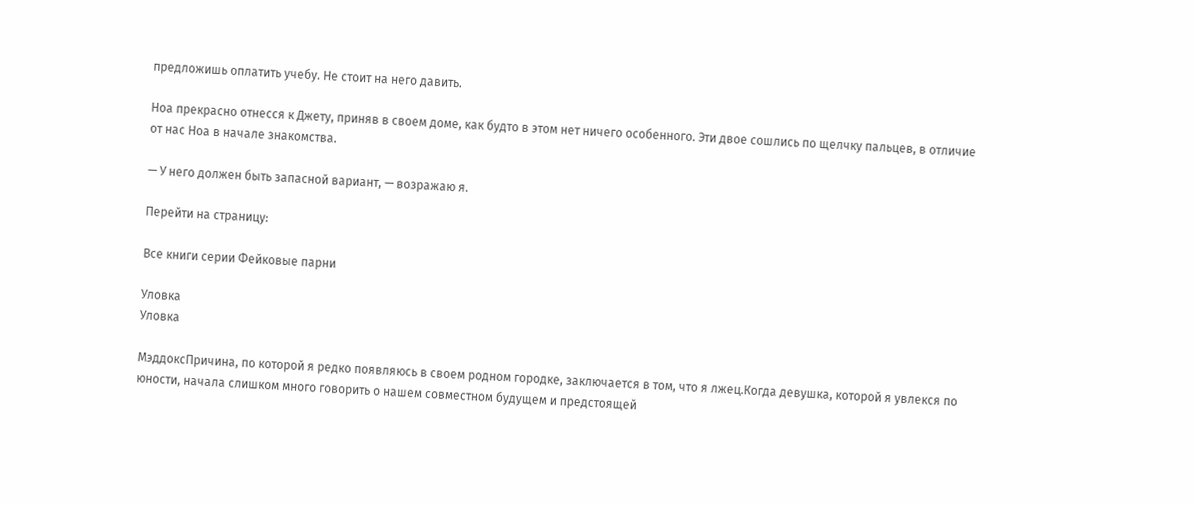предложишь оплатить учебу. Не стоит на него давить.

Ноа прекрасно отнесся к Джету, приняв в своем доме, как будто в этом нет ничего особенного. Эти двое сошлись по щелчку пальцев, в отличие от нас Ноа в начале знакомства.

— У него должен быть запасной вариант, — возражаю я.

Перейти на страницу:

Все книги серии Фейковые парни

Уловка
Уловка

МэддоксПричина, по которой я редко появляюсь в своем родном городке, заключается в том, что я лжец.Когда девушка, которой я увлекся по юности, начала слишком много говорить о нашем совместном будущем и предстоящей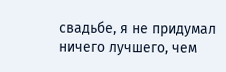свадьбе, я не придумал ничего лучшего, чем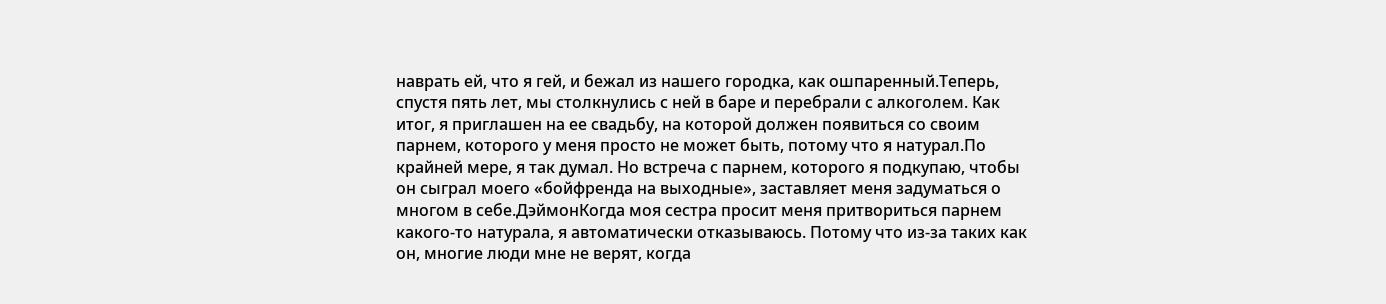наврать ей, что я гей, и бежал из нашего городка, как ошпаренный.Теперь, спустя пять лет, мы столкнулись с ней в баре и перебрали с алкоголем. Как итог, я приглашен на ее свадьбу, на которой должен появиться со своим парнем, которого у меня просто не может быть, потому что я натурал.По крайней мере, я так думал. Но встреча с парнем, которого я подкупаю, чтобы он сыграл моего «бойфренда на выходные», заставляет меня задуматься о многом в себе.ДэймонКогда моя сестра просит меня притвориться парнем какого-то натурала, я автоматически отказываюсь. Потому что из-за таких как он, многие люди мне не верят, когда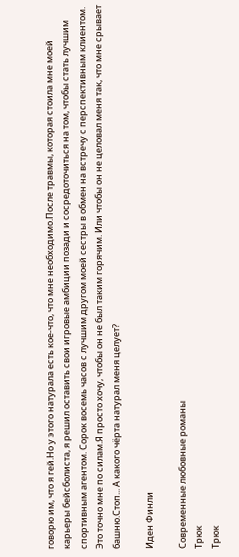говорю им, что я гей.Но у этого натурала есть кое-что, что мне необходимо.После травмы, которая стоила мне моей карьеры бейсболиста, я решил оставить свои игровые амбиции позади и сосредоточиться на том, чтобы стать лучшим спортивным агентом. Сорок восемь часов с лучшим другом моей сестры в обмен на встречу с перспективным клиентом. Это точно мне по силам.Я просто хочу, чтобы он не был таким горячим. Или чтобы он не целовал меня так, что мне срывает башню.Стоп... А какого чёрта натурал меня целует?

Иден Финли

Современные любовные романы
Трюк
Трюк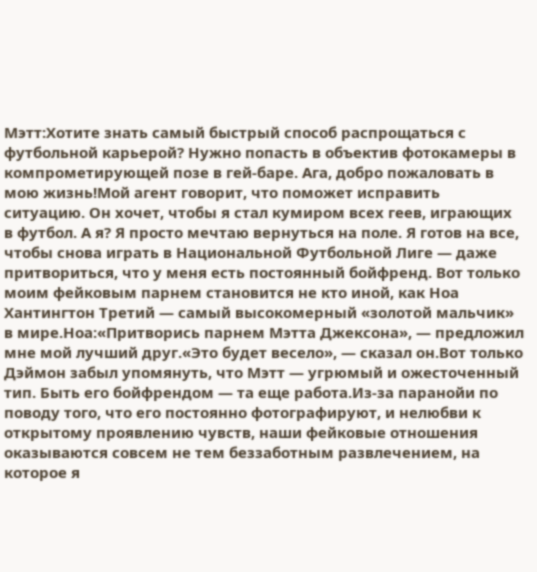Мэтт:Хотите знать самый быстрый способ распрощаться с футбольной карьерой? Нужно попасть в объектив фотокамеры в компрометирующей позе в гей-баре. Ага, добро пожаловать в мою жизнь!Мой агент говорит, что поможет исправить ситуацию. Он хочет, чтобы я стал кумиром всех геев, играющих в футбол. А я? Я просто мечтаю вернуться на поле. Я готов на все, чтобы снова играть в Национальной Футбольной Лиге — даже притвориться, что у меня есть постоянный бойфренд. Вот только моим фейковым парнем становится не кто иной, как Ноа Хантингтон Третий — самый высокомерный «золотой мальчик» в мире.Ноа:«Притворись парнем Мэтта Джексона», — предложил мне мой лучший друг.«Это будет весело», — сказал он.Вот только Дэймон забыл упомянуть, что Мэтт — угрюмый и ожесточенный тип. Быть его бойфрендом — та еще работа.Из-за паранойи по поводу того, что его постоянно фотографируют, и нелюбви к открытому проявлению чувств, наши фейковые отношения оказываются совсем не тем беззаботным развлечением, на которое я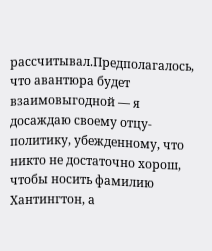рассчитывал.Предполагалось, что авантюра будет взаимовыгодной — я досаждаю своему отцу-политику, убежденному, что никто не достаточно хорош, чтобы носить фамилию Хантингтон, а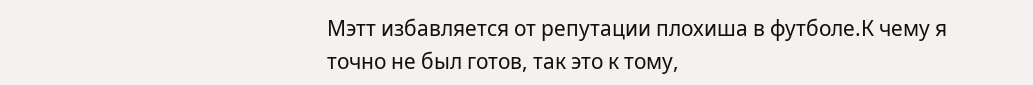Мэтт избавляется от репутации плохиша в футболе.К чему я точно не был готов, так это к тому,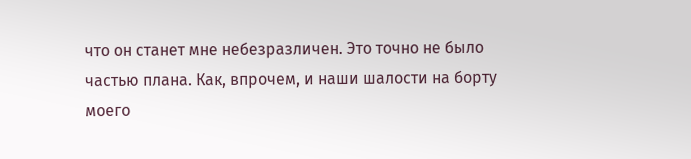что он станет мне небезразличен. Это точно не было частью плана. Как, впрочем, и наши шалости на борту моего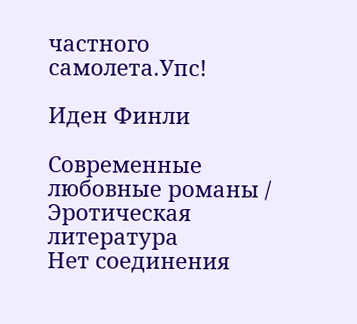частного самолета.Упс!

Иден Финли

Современные любовные романы / Эротическая литература
Нет соединения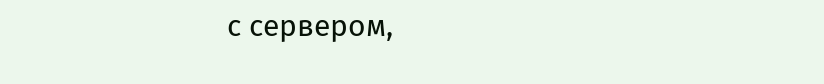с сервером,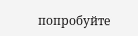попробуйте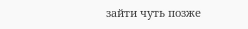зайти чуть позже